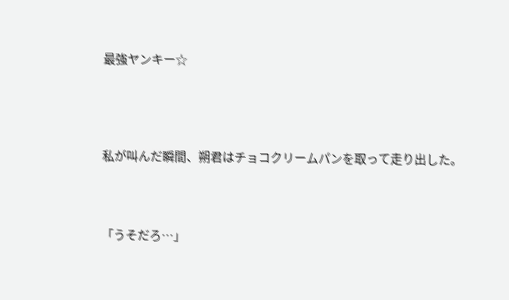最強ヤンキー☆




私が叫んだ瞬間、朔君はチョコクリームパンを取って走り出した。



「うそだろ…」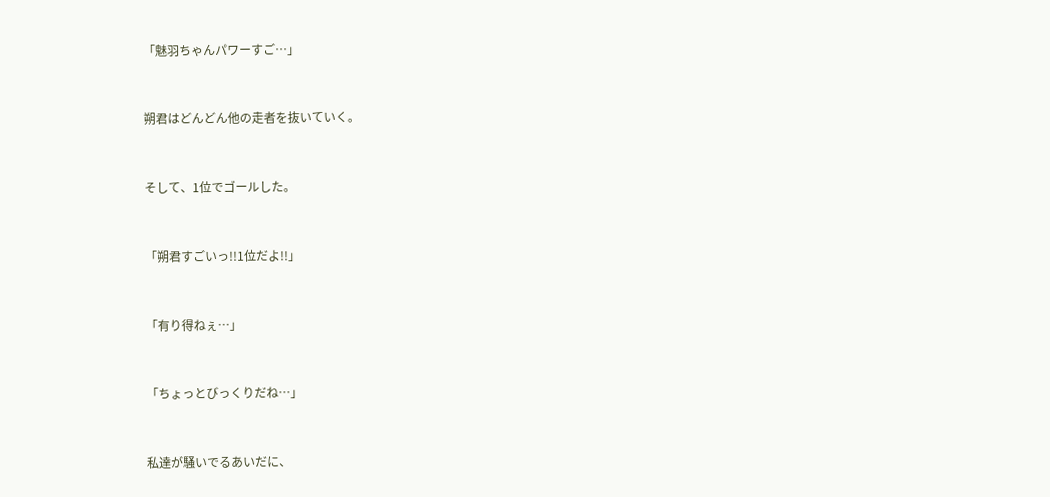「魅羽ちゃんパワーすご…」



朔君はどんどん他の走者を抜いていく。



そして、1位でゴールした。



「朔君すごいっ!!1位だよ!!」



「有り得ねぇ…」



「ちょっとびっくりだね…」



私達が騒いでるあいだに、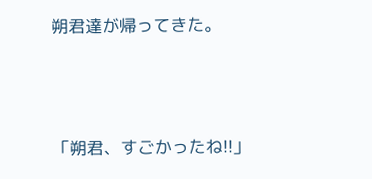朔君達が帰ってきた。



「朔君、すごかったね!!」